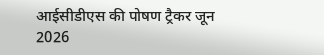आईसीडीएस की पोषण ट्रैकर जून 2026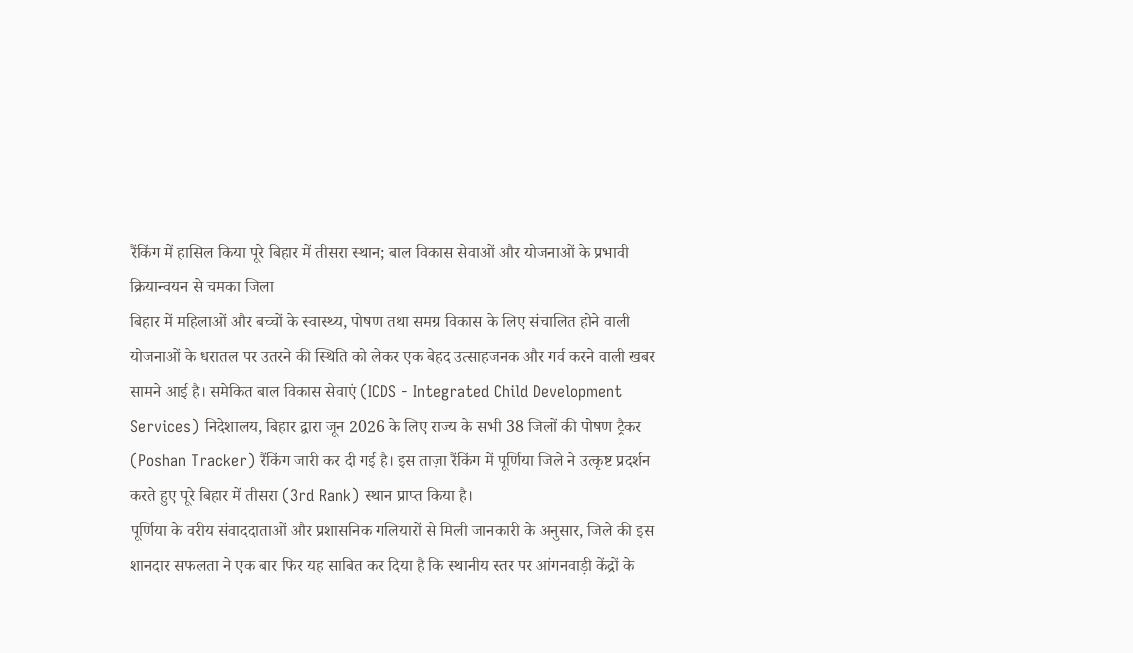रैंकिंग में हासिल किया पूरे बिहार में तीसरा स्थान; बाल विकास सेवाओं और योजनाओं के प्रभावी क्रियान्वयन से चमका जिला
बिहार में महिलाओं और बच्चों के स्वास्थ्य, पोषण तथा समग्र विकास के लिए संचालित होने वाली योजनाओं के धरातल पर उतरने की स्थिति को लेकर एक बेहद उत्साहजनक और गर्व करने वाली खबर सामने आई है। समेकित बाल विकास सेवाएं (ICDS - Integrated Child Development Services) निदेशालय, बिहार द्वारा जून 2026 के लिए राज्य के सभी 38 जिलों की पोषण ट्रैकर (Poshan Tracker) रैंकिंग जारी कर दी गई है। इस ताज़ा रैंकिंग में पूर्णिया जिले ने उत्कृष्ट प्रदर्शन करते हुए पूरे बिहार में तीसरा (3rd Rank) स्थान प्राप्त किया है।
पूर्णिया के वरीय संवाददाताओं और प्रशासनिक गलियारों से मिली जानकारी के अनुसार, जिले की इस शानदार सफलता ने एक बार फिर यह साबित कर दिया है कि स्थानीय स्तर पर आंगनवाड़ी केंद्रों के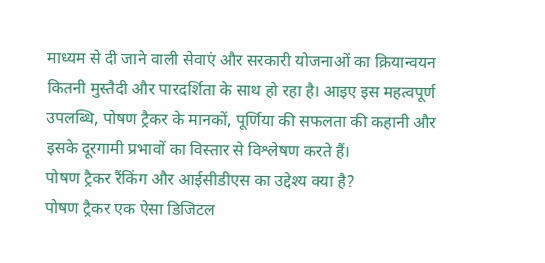माध्यम से दी जाने वाली सेवाएं और सरकारी योजनाओं का क्रियान्वयन कितनी मुस्तैदी और पारदर्शिता के साथ हो रहा है। आइए इस महत्वपूर्ण उपलब्धि, पोषण ट्रैकर के मानकों, पूर्णिया की सफलता की कहानी और इसके दूरगामी प्रभावों का विस्तार से विश्लेषण करते हैं।
पोषण ट्रैकर रैंकिंग और आईसीडीएस का उद्देश्य क्या है?
पोषण ट्रैकर एक ऐसा डिजिटल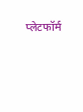प्लेटफॉर्म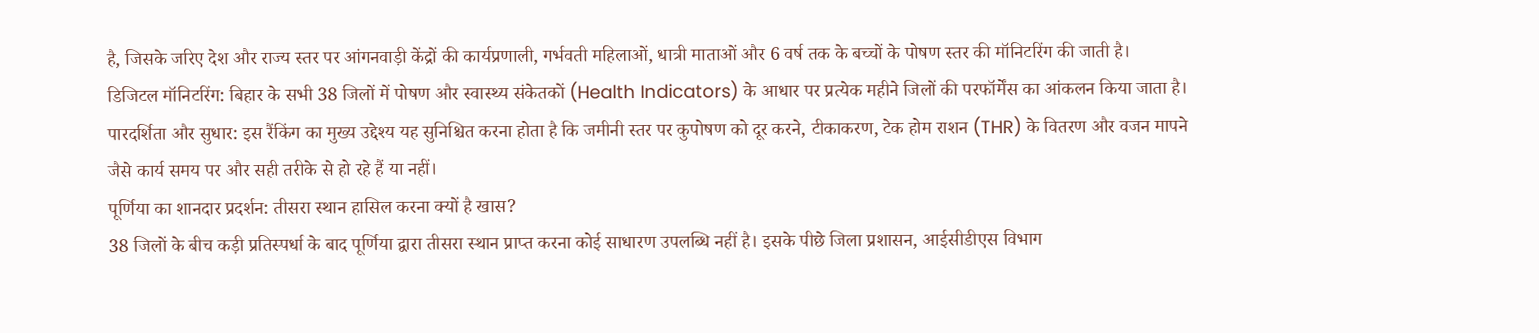है, जिसके जरिए देश और राज्य स्तर पर आंगनवाड़ी केंद्रों की कार्यप्रणाली, गर्भवती महिलाओं, धात्री माताओं और 6 वर्ष तक के बच्चों के पोषण स्तर की मॉनिटरिंग की जाती है।
डिजिटल मॉनिटरिंग: बिहार के सभी 38 जिलों में पोषण और स्वास्थ्य संकेतकों (Health Indicators) के आधार पर प्रत्येक महीने जिलों की परफॉर्मेंस का आंकलन किया जाता है।
पारदर्शिता और सुधार: इस रैंकिंग का मुख्य उद्देश्य यह सुनिश्चित करना होता है कि जमीनी स्तर पर कुपोषण को दूर करने, टीकाकरण, टेक होम राशन (THR) के वितरण और वजन मापने जैसे कार्य समय पर और सही तरीके से हो रहे हैं या नहीं।
पूर्णिया का शानदार प्रदर्शन: तीसरा स्थान हासिल करना क्यों है खास?
38 जिलों के बीच कड़ी प्रतिस्पर्धा के बाद पूर्णिया द्वारा तीसरा स्थान प्राप्त करना कोई साधारण उपलब्धि नहीं है। इसके पीछे जिला प्रशासन, आईसीडीएस विभाग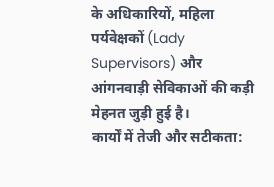के अधिकारियों, महिला पर्यवेक्षकों (Lady Supervisors) और आंगनवाड़ी सेविकाओं की कड़ी मेहनत जुड़ी हुई है।
कार्यों में तेजी और सटीकता: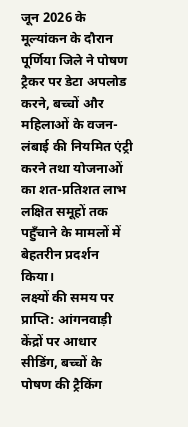जून 2026 के मूल्यांकन के दौरान पूर्णिया जिले ने पोषण ट्रैकर पर डेटा अपलोड करने, बच्चों और महिलाओं के वजन-लंबाई की नियमित एंट्री करने तथा योजनाओं का शत-प्रतिशत लाभ लक्षित समूहों तक पहुँचाने के मामलों में बेहतरीन प्रदर्शन किया।
लक्ष्यों की समय पर प्राप्ति: आंगनवाड़ी केंद्रों पर आधार सीडिंग, बच्चों के पोषण की ट्रैकिंग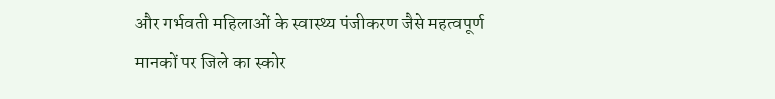और गर्भवती महिलाओं के स्वास्थ्य पंजीकरण जैसे महत्वपूर्ण मानकों पर जिले का स्कोर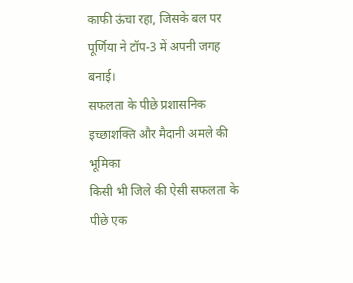काफी ऊंचा रहा, जिसके बल पर पूर्णिया ने टॉप-3 में अपनी जगह बनाई।
सफलता के पीछे प्रशासनिक इच्छाशक्ति और मैदानी अमले की भूमिका
किसी भी जिले की ऐसी सफलता के पीछे एक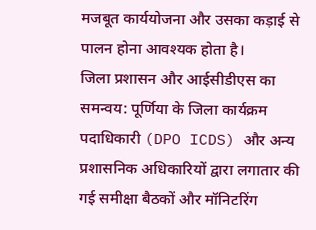मजबूत कार्ययोजना और उसका कड़ाई से पालन होना आवश्यक होता है।
जिला प्रशासन और आईसीडीएस का समन्वय: पूर्णिया के जिला कार्यक्रम पदाधिकारी (DPO ICDS) और अन्य प्रशासनिक अधिकारियों द्वारा लगातार की गई समीक्षा बैठकों और मॉनिटरिंग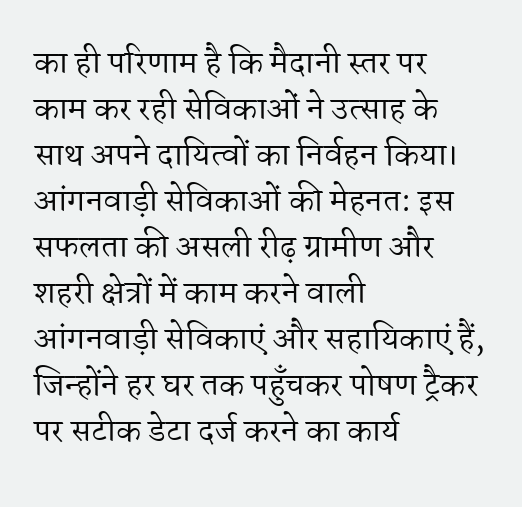का ही परिणाम है कि मैदानी स्तर पर काम कर रही सेविकाओं ने उत्साह के साथ अपने दायित्वों का निर्वहन किया।
आंगनवाड़ी सेविकाओं की मेहनत: इस सफलता की असली रीढ़ ग्रामीण और शहरी क्षेत्रों में काम करने वाली आंगनवाड़ी सेविकाएं और सहायिकाएं हैं, जिन्होंने हर घर तक पहुँचकर पोषण ट्रैकर पर सटीक डेटा दर्ज करने का कार्य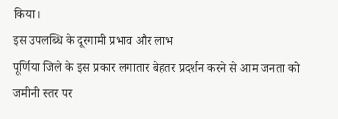किया।
इस उपलब्धि के दूरगामी प्रभाव और लाभ
पूर्णिया जिले के इस प्रकार लगातार बेहतर प्रदर्शन करने से आम जनता को जमीनी स्तर पर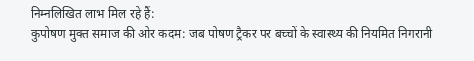निम्नलिखित लाभ मिल रहे हैं:
कुपोषण मुक्त समाज की ओर कदम: जब पोषण ट्रैकर पर बच्चों के स्वास्थ्य की नियमित निगरानी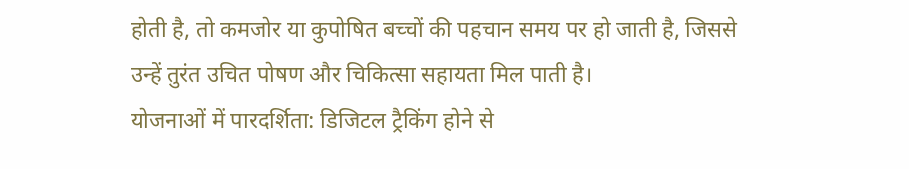होती है, तो कमजोर या कुपोषित बच्चों की पहचान समय पर हो जाती है, जिससे उन्हें तुरंत उचित पोषण और चिकित्सा सहायता मिल पाती है।
योजनाओं में पारदर्शिता: डिजिटल ट्रैकिंग होने से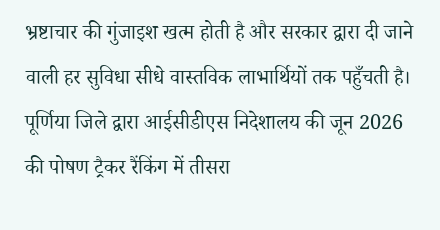भ्रष्टाचार की गुंजाइश खत्म होती है और सरकार द्वारा दी जाने वाली हर सुविधा सीधे वास्तविक लाभार्थियों तक पहुँचती है।
पूर्णिया जिले द्वारा आईसीडीएस निदेशालय की जून 2026 की पोषण ट्रैकर रैंकिंग में तीसरा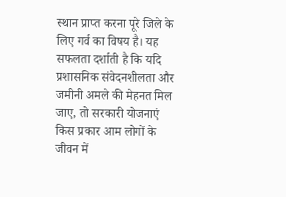स्थान प्राप्त करना पूरे जिले के लिए गर्व का विषय है। यह सफलता दर्शाती है कि यदि प्रशासनिक संवेदनशीलता और जमीनी अमले की मेहनत मिल जाए, तो सरकारी योजनाएं किस प्रकार आम लोगों के जीवन में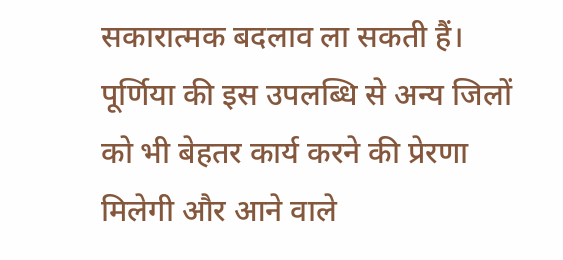सकारात्मक बदलाव ला सकती हैं। पूर्णिया की इस उपलब्धि से अन्य जिलों को भी बेहतर कार्य करने की प्रेरणा मिलेगी और आने वाले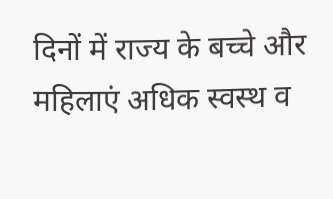दिनों में राज्य के बच्चे और महिलाएं अधिक स्वस्थ व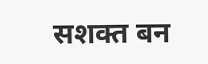सशक्त बन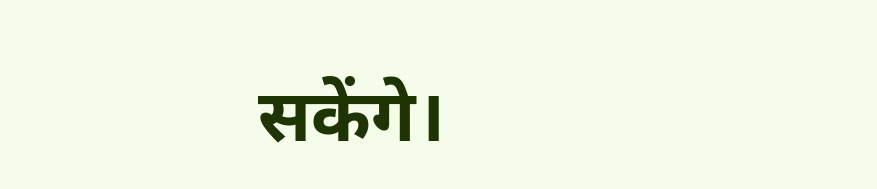सकेंगे।